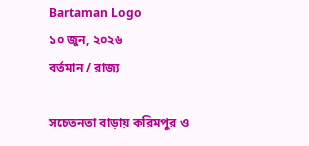Bartaman Logo
১০ জুন, ২০২৬
বর্তমান / রাজ্য

সচেতনতা বাড়ায় করিমপুর ও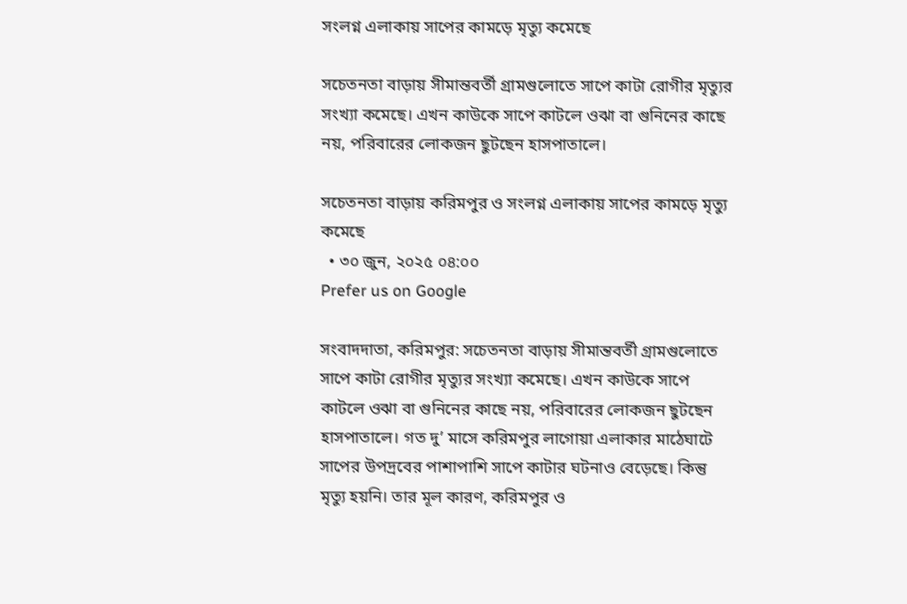সংলগ্ন এলাকায় সাপের কামড়ে মৃত্যু কমেছে

সচেতনতা বাড়ায় সীমান্তবর্তী গ্রামগুলোতে সাপে কাটা রোগীর মৃত্যুর সংখ্যা কমেছে। এখন কাউকে সাপে কাটলে ওঝা বা গুনিনের কাছে নয়, পরিবারের লোকজন ছুটছেন হাসপাতালে।

সচেতনতা বাড়ায় করিমপুর ও সংলগ্ন এলাকায় সাপের কামড়ে মৃত্যু কমেছে
  • ৩০ জুন, ২০২৫ ০৪:০০
Prefer us on Google

সংবাদদাতা, করিমপুর: সচেতনতা বাড়ায় সীমান্তবর্তী গ্রামগুলোতে সাপে কাটা রোগীর মৃত্যুর সংখ্যা কমেছে। এখন কাউকে সাপে কাটলে ওঝা বা গুনিনের কাছে নয়, পরিবারের লোকজন ছুটছেন হাসপাতালে। গত দু’ মাসে করিমপুর লাগোয়া এলাকার মাঠেঘাটে সাপের উপদ্রবের পাশাপাশি সাপে কাটার ঘটনাও বেড়েছে। কিন্তু মৃত্যু হয়নি। তার মূল কারণ, করিমপুর ও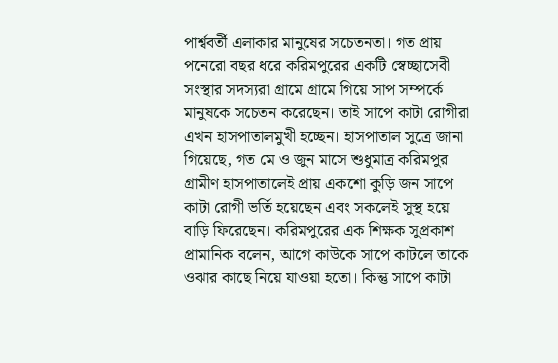পার্শ্ববর্তী এলাকার মানুষের সচেতনতা। গত প্রায় পনেরো বছর ধরে করিমপুরের একটি স্বেচ্ছাসেবী সংস্থার সদস্যরা গ্রামে গ্রামে গিয়ে সাপ সম্পর্কে মানুষকে সচেতন করেছেন। তাই সাপে কাটা রোগীরা এখন হাসপাতালমুখী হচ্ছেন। হাসপাতাল সুত্রে জানা গিয়েছে, গত মে ও জুন মাসে শুধুমাত্র করিমপুর গ্রামীণ হাসপাতালেই প্রায় একশো কুড়ি জন সাপে কাটা রোগী ভর্তি হয়েছেন এবং সকলেই সুস্থ হয়ে বাড়ি ফিরেছেন। করিমপুরের এক শিক্ষক সুপ্রকাশ প্রামানিক বলেন, আগে কাউকে সাপে কাটলে তাকে ওঝার কাছে নিয়ে যাওয়া হতো। কিন্তু সাপে কাটা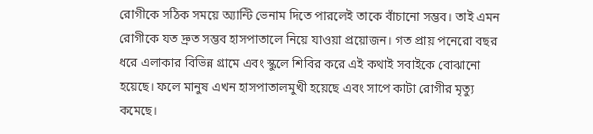রোগীকে সঠিক সময়ে অ্যান্টি ভেনাম দিতে পারলেই তাকে বাঁচানো সম্ভব। তাই এমন রোগীকে যত দ্রুত সম্ভব হাসপাতালে নিয়ে যাওয়া প্রয়োজন। গত প্রায় পনেরো বছর ধরে এলাকার বিভিন্ন গ্রামে এবং স্কুলে শিবির করে এই কথাই সবাইকে বোঝানো হয়েছে। ফলে মানুষ এখন হাসপাতালমুখী হয়েছে এবং সাপে কাটা রোগীর মৃত্যু কমেছে।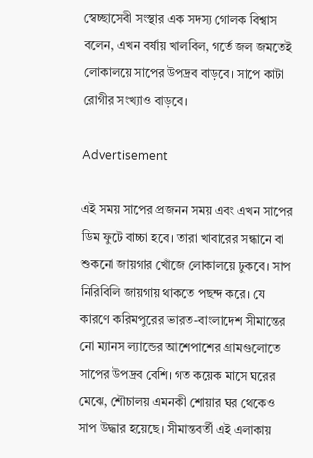স্বেচ্ছাসেবী সংস্থার এক সদস্য গোলক বিশ্বাস বলেন, এখন বর্ষায় খালবিল, গর্তে জল জমতেই  লোকালয়ে সাপের উপদ্রব বাড়বে। সাপে কাটা রোগীর সংখ্যাও বাড়বে।

Advertisement

এই সময় সাপের প্রজনন সময় এবং এখন সাপের ডিম ফুটে বাচ্চা হবে। তারা খাবারের সন্ধানে বা শুকনো জায়গার খোঁজে লোকালয়ে ঢুকবে। সাপ নিরিবিলি জায়গায় থাকতে পছন্দ করে। যে কারণে করিমপুরের ভারত-বাংলাদেশ সীমান্তের নো ম্যানস ল্যান্ডের আশেপাশের গ্রামগুলোতে সাপের উপদ্রব বেশি। গত কয়েক মাসে ঘরের মেঝে, শৌচালয় এমনকী শোয়ার ঘর থেকেও সাপ উদ্ধার হয়েছে। সীমান্তবর্তী এই এলাকায়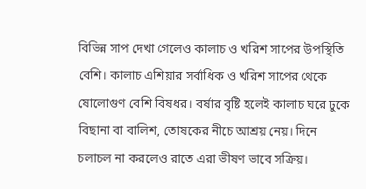বিভিন্ন সাপ দেখা গেলেও কালাচ ও খরিশ সাপের উপস্থিতি বেশি। কালাচ এশিয়ার সর্বাধিক ও খরিশ সাপের থেকে ষোলোগুণ বেশি বিষধর। বর্ষার বৃষ্টি হলেই কালাচ ঘরে ঢুকে বিছানা বা বালিশ, তোষকের নীচে আশ্রয় নেয়। দিনে চলাচল না করলেও রাতে এরা ভীষণ ভাবে সক্রিয়।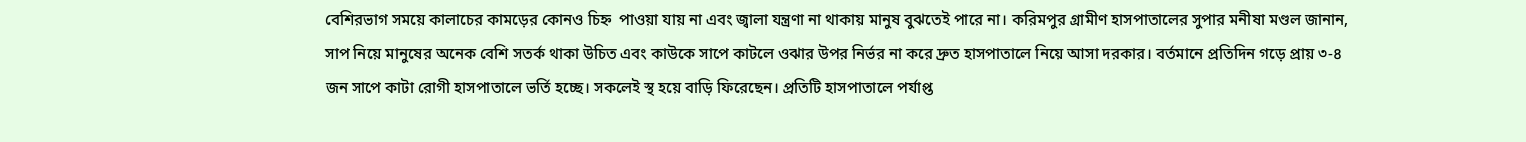বেশিরভাগ সময়ে কালাচের কামড়ের কোনও চিহ্ন  পাওয়া যায় না এবং জ্বালা যন্ত্রণা না থাকায় মানুষ বুঝতেই পারে না। করিমপুর গ্রামীণ হাসপাতালের সুপার মনীষা মণ্ডল জানান, সাপ নিয়ে মানুষের অনেক বেশি সতর্ক থাকা উচিত এবং কাউকে সাপে কাটলে ওঝার উপর নির্ভর না করে দ্রুত হাসপাতালে নিয়ে আসা দরকার। বর্তমানে প্রতিদিন গড়ে প্রায় ৩-৪ জন সাপে কাটা রোগী হাসপাতালে ভর্তি হচ্ছে। সকলেই স্থ হয়ে বাড়ি ফিরেছেন। প্রতিটি হাসপাতালে পর্যাপ্ত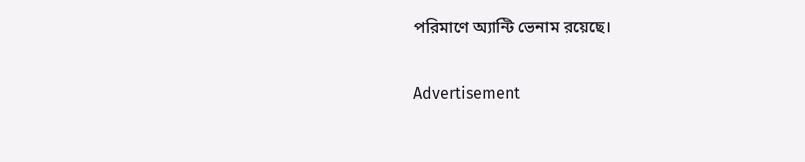পরিমাণে অ্যান্টি ভেনাম রয়েছে।

Advertisement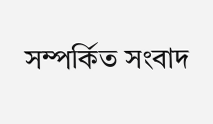সম্পর্কিত সংবাদ